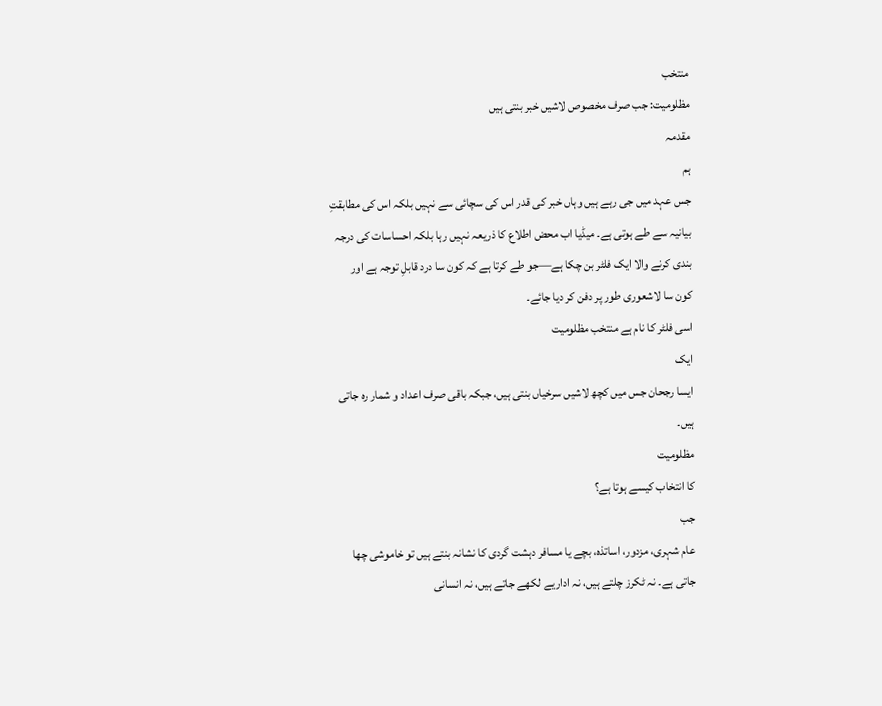منتخب
مظلومیت: جب صرف مخصوص لاشیں خبر بنتی ہیں
مقدمہ
ہم
جس عہد میں جی رہے ہیں وہاں خبر کی قدر اس کی سچائی سے نہیں بلکہ اس کی مطابقتِ
بیانیہ سے طے ہوتی ہے۔ میڈیا اب محض اطلاع کا ذریعہ نہیں رہا بلکہ احساسات کی درجہ
بندی کرنے والا ایک فلٹر بن چکا ہے—جو طے کرتا ہے کہ کون سا درد قابلِ توجہ ہے اور
کون سا لاشعوری طور پر دفن کر دیا جائے۔
اسی فلٹر کا نام ہے منتخب مظلومیت
ایک
ایسا رجحان جس میں کچھ لاشیں سرخیاں بنتی ہیں، جبکہ باقی صرف اعداد و شمار رہ جاتی
ہیں۔
مظلومیت
کا انتخاب کیسے ہوتا ہے؟
جب
عام شہری، مزدور، اساتذہ، بچے یا مسافر دہشت گردی کا نشانہ بنتے ہیں تو خاموشی چھا
جاتی ہے۔ نہ ٹکرز چلتے ہیں، نہ اداریے لکھے جاتے ہیں، نہ انسانی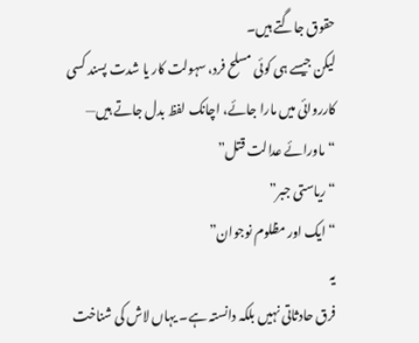حقوق جاگتے ہیں۔
لیکن جیسے ہی کوئی مسلح فرد، سہولت کار یا شدت پسند کسی
کارروائی میں مارا جائے، اچانک لفظ بدل جاتے ہیں—
“ماورائے عدالت قتل”
“ریاستی جبر”
“ایک اور مظلوم نوجوان”
یہ
فرق حادثاتی نہیں بلکہ دانستہ ہے۔ یہاں لاش کی شناخت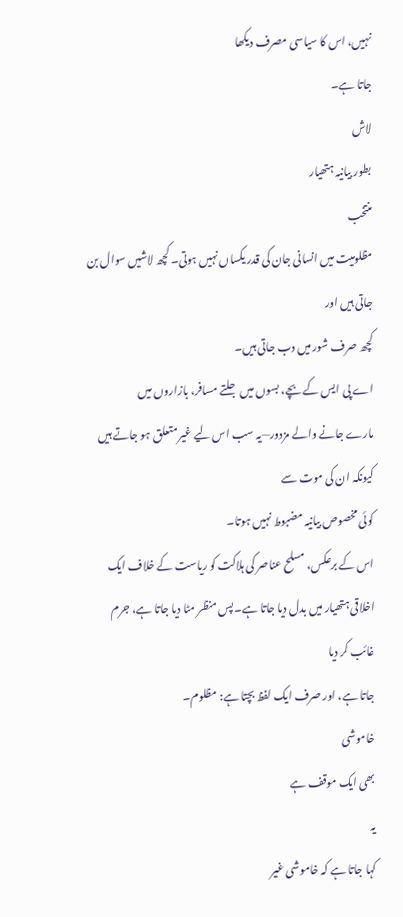نہیں، اس کا سیاسی مصرف دیکھا
جاتا ہے۔
لاش
بطور بیانیہ ہتھیار
منتخب
مظلومیت میں انسانی جان کی قدر یکساں نہیں ہوتی۔ کچھ لاشیں سوال بن جاتی ہیں اور
کچھ صرف شور میں دب جاتی ہیں۔
اے پی ایس کے بچے، بسوں میں جلتے مسافر، بازاروں میں
مارے جانے والے مزدور—یہ سب اس لیے غیر متعلق ہو جاتے ہیں کیونکہ ان کی موت سے
کوئی مخصوص بیانیہ مضبوط نہیں ہوتا۔
اس کے برعکس، مسلح عناصر کی ہلاکت کو ریاست کے خلاف ایک
اخلاقی ہتھیار میں بدل دیا جاتا ہے۔ پس منظر مٹا دیا جاتا ہے، جرم غائب کر دیا
جاتا ہے، اور صرف ایک لفظ بچتا ہے: مظلوم۔
خاموشی
بھی ایک موقف ہے
یہ
کہا جاتا ہے کہ خاموشی غیر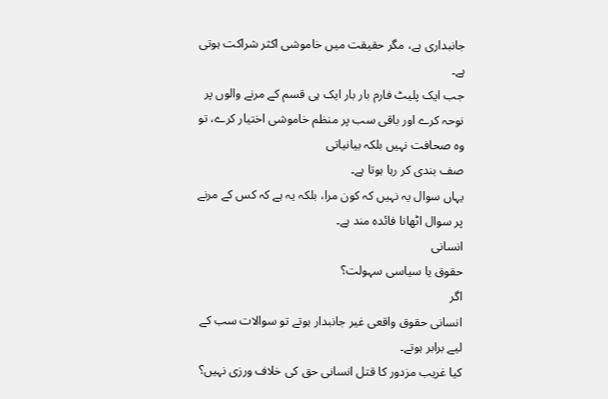جانبداری ہے، مگر حقیقت میں خاموشی اکثر شراکت ہوتی ہے۔
جب ایک پلیٹ فارم بار بار ایک ہی قسم کے مرنے والوں پر
نوحہ کرے اور باقی سب پر منظم خاموشی اختیار کرے، تو وہ صحافت نہیں بلکہ بیانیاتی
صف بندی کر رہا ہوتا ہے۔
یہاں سوال یہ نہیں کہ کون مرا، بلکہ یہ ہے کہ کس کے مرنے
پر سوال اٹھانا فائدہ مند ہے۔
انسانی
حقوق یا سیاسی سہولت؟
اگر
انسانی حقوق واقعی غیر جانبدار ہوتے تو سوالات سب کے لیے برابر ہوتے۔
کیا غریب مزدور کا قتل انسانی حق کی خلاف ورزی نہیں؟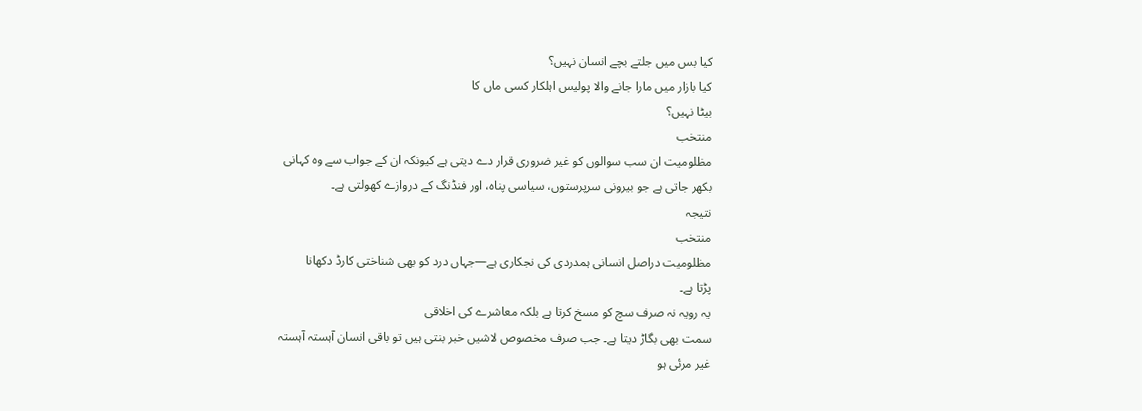کیا بس میں جلتے بچے انسان نہیں؟
کیا بازار میں مارا جانے والا پولیس اہلکار کسی ماں کا
بیٹا نہیں؟
منتخب
مظلومیت ان سب سوالوں کو غیر ضروری قرار دے دیتی ہے کیونکہ ان کے جواب سے وہ کہانی
بکھر جاتی ہے جو بیرونی سرپرستوں، سیاسی پناہ، اور فنڈنگ کے دروازے کھولتی ہے۔
نتیجہ
منتخب
مظلومیت دراصل انسانی ہمدردی کی نجکاری ہے—جہاں درد کو بھی شناختی کارڈ دکھانا
پڑتا ہے۔
یہ رویہ نہ صرف سچ کو مسخ کرتا ہے بلکہ معاشرے کی اخلاقی
سمت بھی بگاڑ دیتا ہے۔ جب صرف مخصوص لاشیں خبر بنتی ہیں تو باقی انسان آہستہ آہستہ
غیر مرئی ہو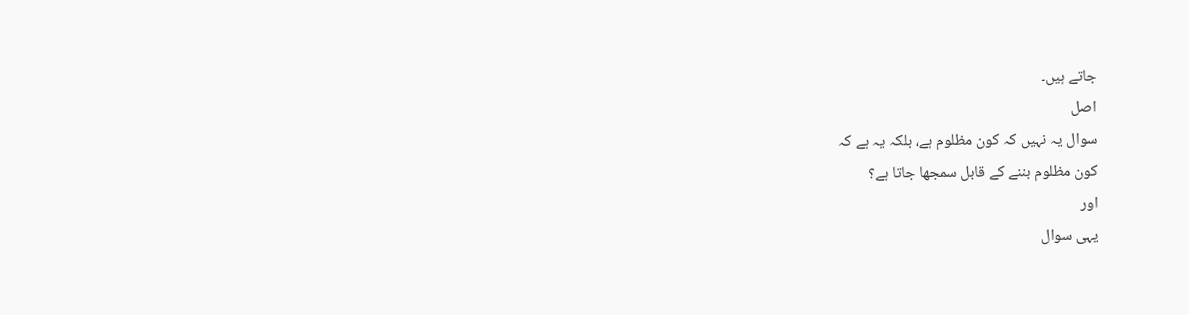جاتے ہیں۔
اصل
سوال یہ نہیں کہ کون مظلوم ہے، بلکہ یہ ہے کہ
کون مظلوم بننے کے قابل سمجھا جاتا ہے؟
اور
یہی سوال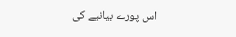اس پورے بیانیے کی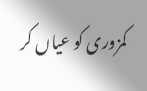کمزوری کو عیاں کر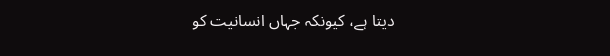دیتا ہے، کیونکہ جہاں انسانیت کو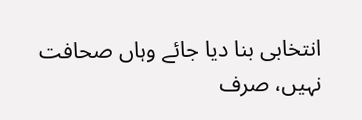انتخابی بنا دیا جائے وہاں صحافت نہیں، صرف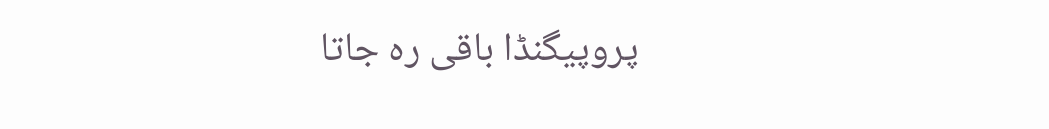پروپیگنڈا باقی رہ جاتا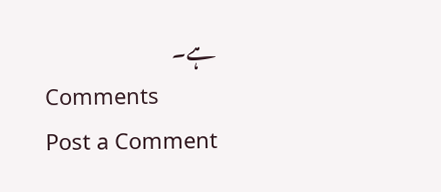ہے۔
Comments
Post a Comment